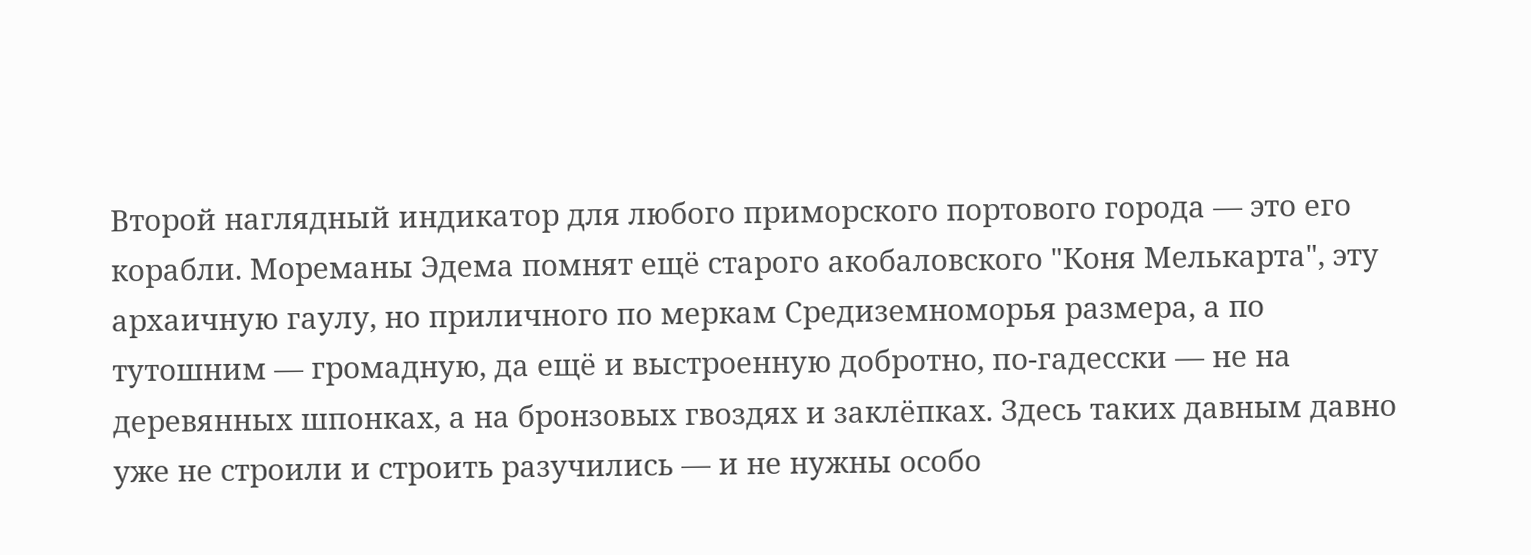Второй наглядный индикатор для любого приморского портового города — это его корабли. Мореманы Эдема помнят ещё старого акобаловского "Коня Мелькарта", эту архаичную гаулу, но приличного по меркам Средиземноморья размера, а по тутошним — громадную, да ещё и выстроенную добротно, по-гадесски — не на деревянных шпонках, а на бронзовых гвоздях и заклёпках. Здесь таких давным давно уже не строили и строить разучились — и не нужны особо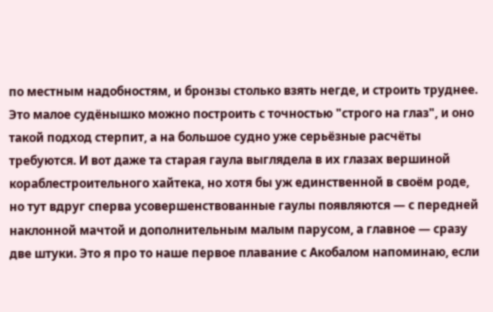по местным надобностям, и бронзы столько взять негде, и строить труднее. Это малое судёнышко можно построить с точностью "строго на глаз", и оно такой подход стерпит, а на большое судно уже серьёзные расчёты требуются. И вот даже та старая гаула выглядела в их глазах вершиной кораблестроительного хайтека, но хотя бы уж единственной в своём роде, но тут вдруг сперва усовершенствованные гаулы появляются — с передней наклонной мачтой и дополнительным малым парусом, а главное — сразу две штуки. Это я про то наше первое плавание с Акобалом напоминаю, если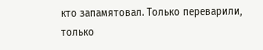кто запамятовал. Только переварили, только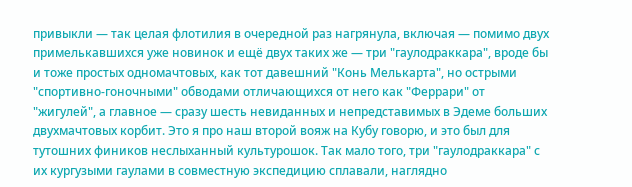привыкли — так целая флотилия в очередной раз нагрянула, включая — помимо двух примелькавшихся уже новинок и ещё двух таких же — три "гаулодраккара", вроде бы и тоже простых одномачтовых, как тот давешний "Конь Мелькарта", но острыми "спортивно-гоночными" обводами отличающихся от него как "Феррари" от "жигулей", а главное — сразу шесть невиданных и непредставимых в Эдеме больших двухмачтовых корбит. Это я про наш второй вояж на Кубу говорю, и это был для тутошних фиников неслыханный культурошок. Так мало того, три "гаулодраккара" с их кургузыми гаулами в совместную экспедицию сплавали, наглядно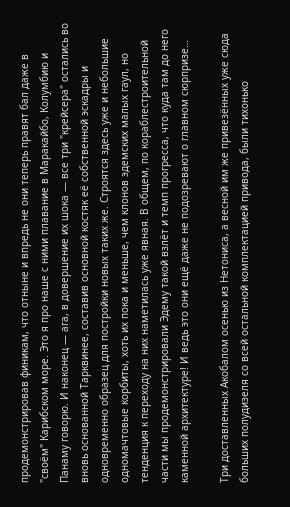продемонстрировав финикам, что отныне и впредь не они теперь правят бал даже в "своём" Карибском море. Это я про наше с ними плавание в Маракайбо, Колумбию и Панаму говорю. И наконец — ага, в довершение их шока — все три "крейсера" остались во вновь основанной Тарквинее, составив основной костяк её собственной эскадры и одновременно образец для постройки новых таких же. Строятся здесь уже и небольшие одномачтовые корбиты, хоть их пока и меньше, чем клонов эдемских малых гаул, но тенденция к переходу на них наметилась уже явная. В общем, по кораблестроительной части мы продемонстрировали Эдему такой взлёт и темп прогресса, что куда там до него каменной архитектуре! И ведь это они ещё даже не подозревают о главном сюрпризе…

Три доставленных Акобалом осенью из Нетониса, а весной им же привезённых уже сюда больших полудизеля со всей остальной комплектацией привода, были тихонько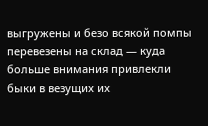выгружены и безо всякой помпы перевезены на склад — куда больше внимания привлекли быки в везущих их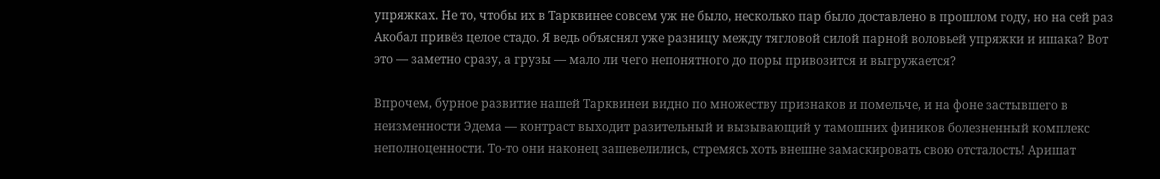упряжках. Не то, чтобы их в Тарквинее совсем уж не было, несколько пар было доставлено в прошлом году, но на сей раз Акобал привёз целое стадо. Я ведь объяснял уже разницу между тягловой силой парной воловьей упряжки и ишака? Вот это — заметно сразу, а грузы — мало ли чего непонятного до поры привозится и выгружается?

Впрочем, бурное развитие нашей Тарквинеи видно по множеству признаков и помельче, и на фоне застывшего в неизменности Эдема — контраст выходит разительный и вызывающий у тамошних фиников болезненный комплекс неполноценности. То-то они наконец зашевелились, стремясь хоть внешне замаскировать свою отсталость! Аришат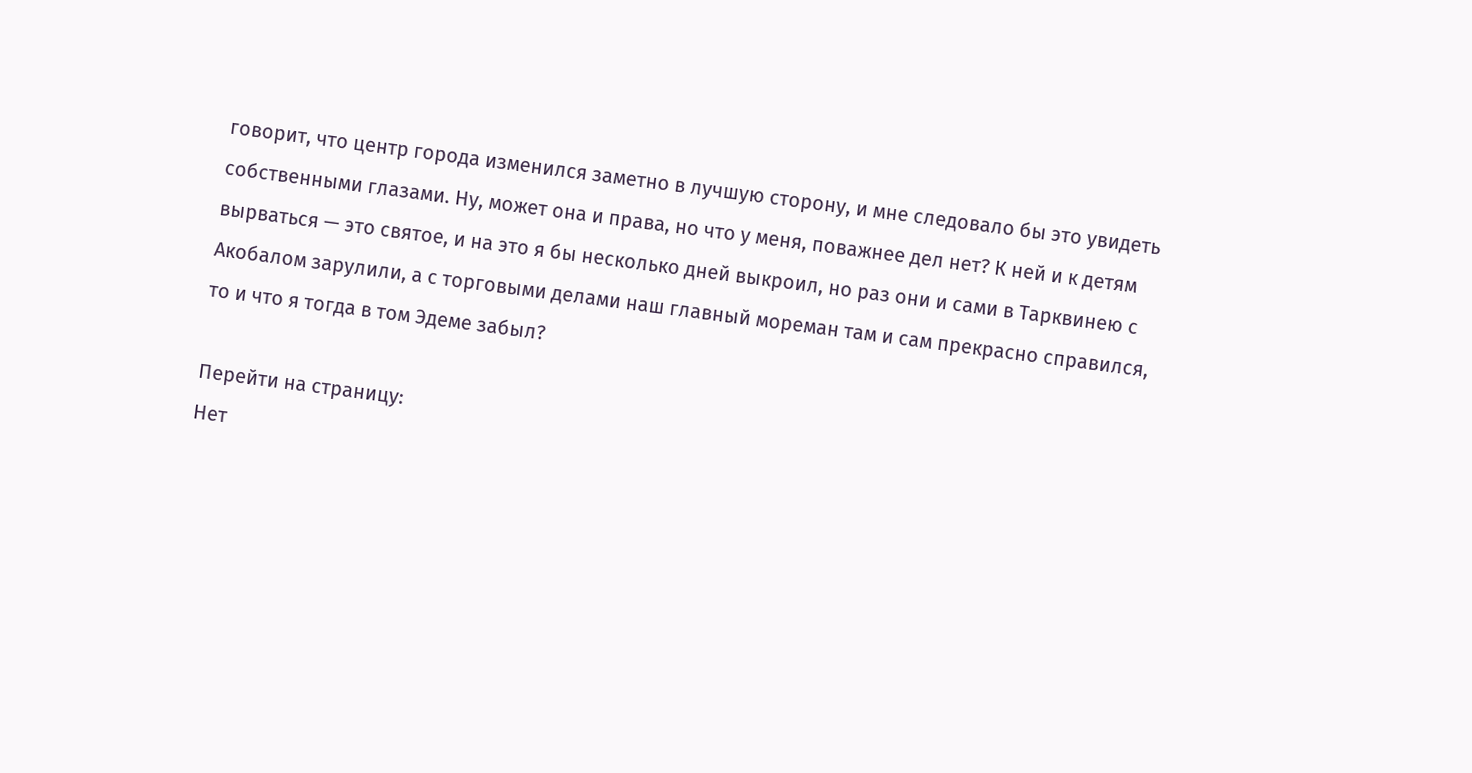говорит, что центр города изменился заметно в лучшую сторону, и мне следовало бы это увидеть собственными глазами. Ну, может она и права, но что у меня, поважнее дел нет? К ней и к детям вырваться — это святое, и на это я бы несколько дней выкроил, но раз они и сами в Тарквинею с Акобалом зарулили, а с торговыми делами наш главный мореман там и сам прекрасно справился, то и что я тогда в том Эдеме забыл?

Перейти на страницу:
Нет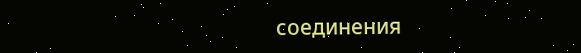соединения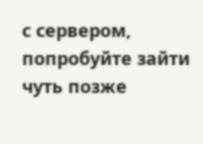с сервером, попробуйте зайти чуть позже